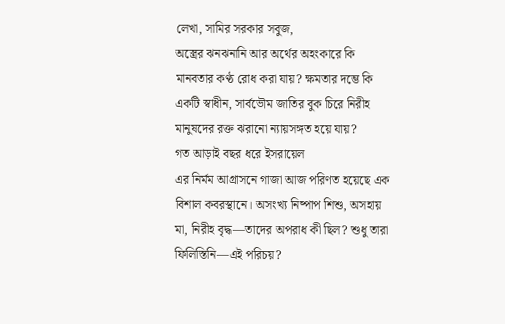লেখা, সামির সরকার সবুজ,
অস্ত্রের ঝনঝনানি আর অর্থের অহংকারে কি মানবতার কণ্ঠ রোধ করা যায়? ক্ষমতার দম্ভে কি একটি স্বাধীন, সার্বভৌম জাতির বুক চিরে নিরীহ মানুষদের রক্ত ঝরানো ন্যায়সঙ্গত হয়ে যায়?
গত আড়াই বছর ধরে ইসরায়েল
এর নির্মম আগ্রাসনে গাজা আজ পরিণত হয়েছে এক বিশাল কবরস্থানে। অসংখ্য নিষ্পাপ শিশু, অসহায় মা, নিরীহ বৃদ্ধ—তাদের অপরাধ কী ছিল? শুধু তারা ফিলিস্তিনি—এই পরিচয়?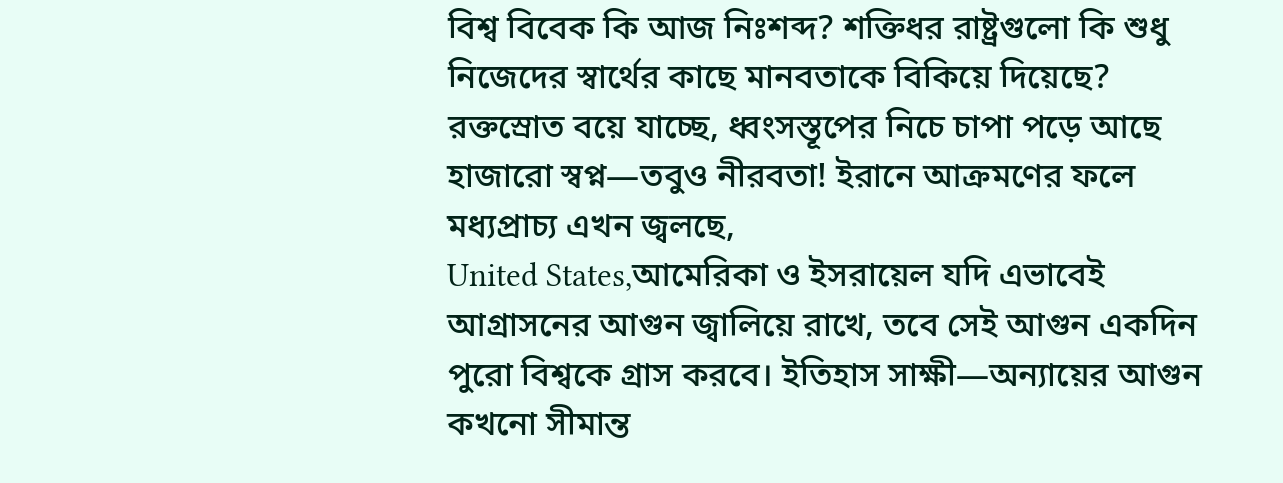বিশ্ব বিবেক কি আজ নিঃশব্দ? শক্তিধর রাষ্ট্রগুলো কি শুধু নিজেদের স্বার্থের কাছে মানবতাকে বিকিয়ে দিয়েছে? রক্তস্রোত বয়ে যাচ্ছে, ধ্বংসস্তূপের নিচে চাপা পড়ে আছে হাজারো স্বপ্ন—তবুও নীরবতা! ইরানে আক্রমণের ফলে মধ্যপ্রাচ্য এখন জ্বলছে,
United States,আমেরিকা ও ইসরায়েল যদি এভাবেই আগ্রাসনের আগুন জ্বালিয়ে রাখে, তবে সেই আগুন একদিন পুরো বিশ্বকে গ্রাস করবে। ইতিহাস সাক্ষী—অন্যায়ের আগুন কখনো সীমান্ত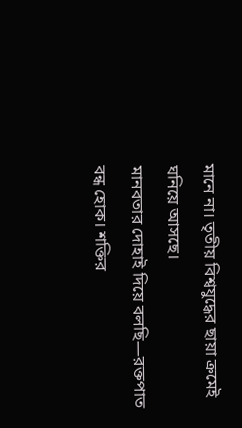মানে না। তৃতীয় বিশ্বযুদ্ধের ছায়া ক্রমেই ঘনিয়ে আসছে।
মানবতার দোহাই দিয়ে বলছি—রক্তপাত বন্ধ হোক। শক্তির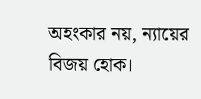অহংকার নয়, ন্যায়ের বিজয় হোক।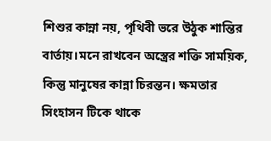শিশুর কান্না নয়, পৃথিবী ভরে উঠুক শান্তির বার্তায়।মনে রাখবেন অস্ত্রের শক্তি সাময়িক, কিন্তু মানুষের কান্না চিরন্তন। ক্ষমতার সিংহাসন টিকে থাকে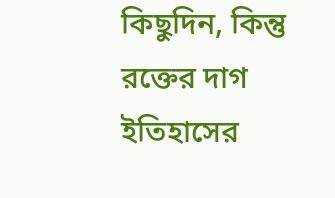কিছুদিন, কিন্তু রক্তের দাগ ইতিহাসের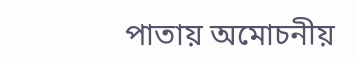পাতায় অমোচনীয়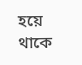হয়ে থাকে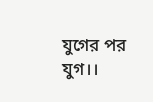যুগের পর যুগ।।